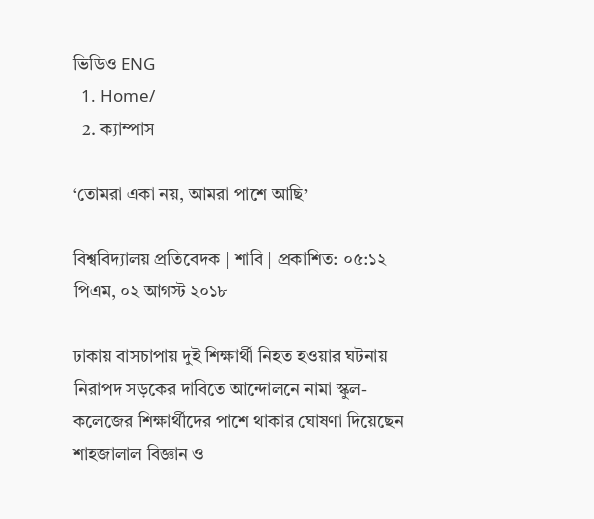ভিডিও ENG
  1. Home/
  2. ক্যাম্পাস

‘তোমরা একা নয়, আমরা পাশে আছি’

বিশ্ববিদ্যালয় প্রতিবেদক | শাবি | প্রকাশিত: ০৫:১২ পিএম, ০২ আগস্ট ২০১৮

ঢাকায় বাসচাপায় দুই শিক্ষার্থী নিহত হওয়ার ঘটনায় নিরাপদ সড়কের দাবিতে আন্দোলনে নামা স্কুল-কলেজের শিক্ষার্থীদের পাশে থাকার ঘোষণা দিয়েছেন শাহজালাল বিজ্ঞান ও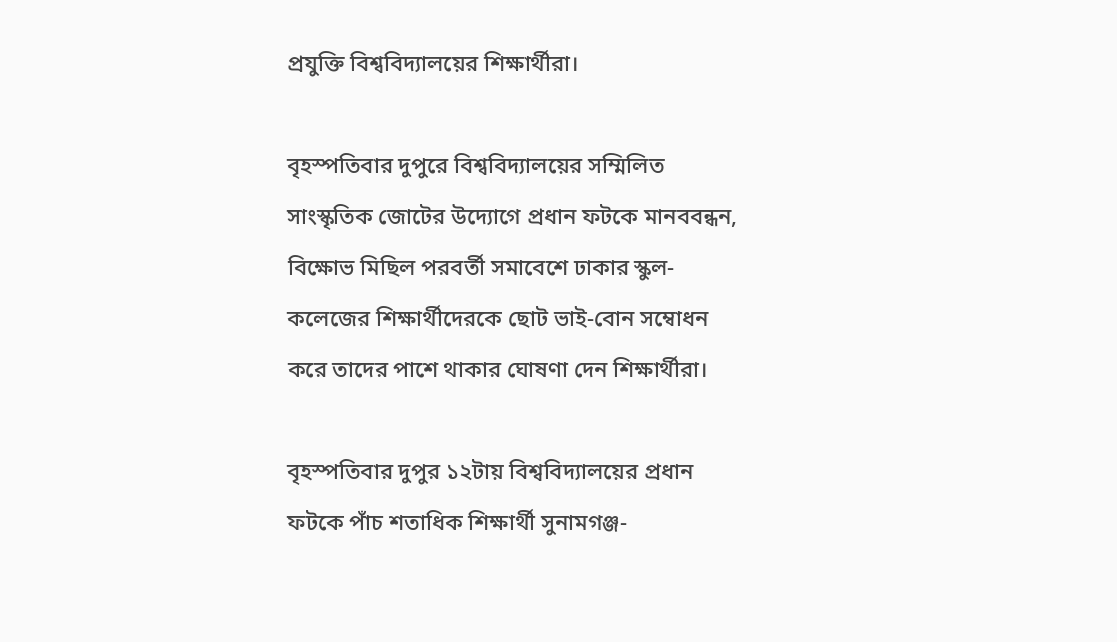প্রযুক্তি বিশ্ববিদ্যালয়ের শিক্ষার্থীরা।

বৃহস্পতিবার দুপুরে বিশ্ববিদ্যালয়ের সম্মিলিত সাংস্কৃতিক জোটের উদ্যোগে প্রধান ফটকে মানববন্ধন, বিক্ষোভ মিছিল পরবর্তী সমাবেশে ঢাকার স্কুল-কলেজের শিক্ষার্থীদেরকে ছোট ভাই-বোন সম্বোধন করে তাদের পাশে থাকার ঘোষণা দেন শিক্ষার্থীরা।

বৃহস্পতিবার দুপুর ১২টায় বিশ্ববিদ্যালয়ের প্রধান ফটকে পাঁচ শতাধিক শিক্ষার্থী সুনামগঞ্জ-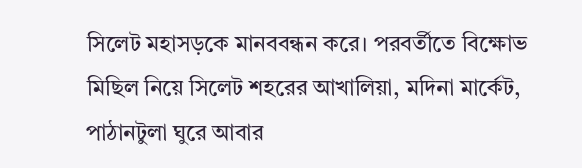সিলেট মহাসড়কে মানববন্ধন করে। পরবর্তীতে বিক্ষোভ মিছিল নিয়ে সিলেট শহরের আখালিয়া, মদিনা মার্কেট, পাঠানটুলা ঘুরে আবার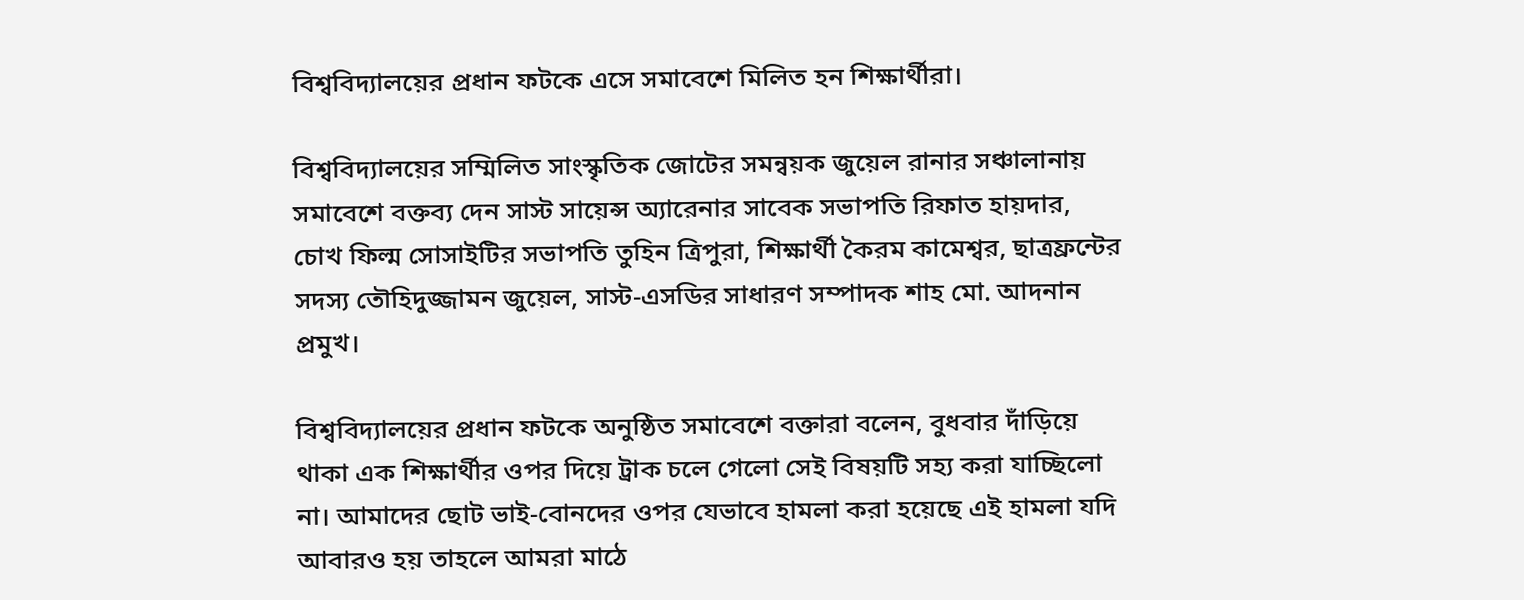বিশ্ববিদ্যালয়ের প্রধান ফটকে এসে সমাবেশে মিলিত হন শিক্ষার্থীরা।

বিশ্ববিদ্যালয়ের সম্মিলিত সাংস্কৃতিক জোটের সমন্বয়ক জুয়েল রানার সঞ্চালানায় সমাবেশে বক্তব্য দেন সাস্ট সায়েন্স অ্যারেনার সাবেক সভাপতি রিফাত হায়দার, চোখ ফিল্ম সোসাইটির সভাপতি তুহিন ত্রিপুরা, শিক্ষার্থী কৈরম কামেশ্বর, ছাত্রফ্রন্টের সদস্য তৌহিদুজ্জামন জুয়েল, সাস্ট-এসডির সাধারণ সম্পাদক শাহ মো. আদনান প্রমুখ।

বিশ্ববিদ্যালয়ের প্রধান ফটকে অনুষ্ঠিত সমাবেশে বক্তারা বলেন, বুধবার দাঁড়িয়ে থাকা এক শিক্ষার্থীর ওপর দিয়ে ট্রাক চলে গেলো সেই বিষয়টি সহ্য করা যাচ্ছিলো না। আমাদের ছোট ভাই-বোনদের ওপর যেভাবে হামলা করা হয়েছে এই হামলা যদি আবারও হয় তাহলে আমরা মাঠে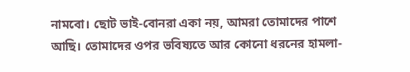নামবো। ছোট ভাই-বোনরা একা নয়, আমরা তোমাদের পাশে আছি। তোমাদের ওপর ভবিষ্যতে আর কোনো ধরনের হামলা-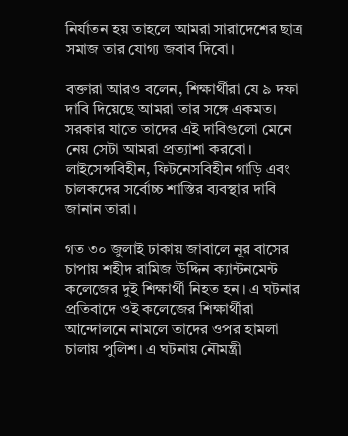নির্যাতন হয় তাহলে আমরা সারাদেশের ছাত্র সমাজ তার যোগ্য জবাব দিবো।

বক্তারা আরও বলেন, শিক্ষার্থীরা যে ৯ দফা দাবি দিয়েছে আমরা তার সঙ্গে একমত। সরকার যাতে তাদের এই দাবিগুলো মেনে নেয় সেটা আমরা প্রত্যাশা করবো। লাইসেন্সবিহীন, ফিটনেসবিহীন গাড়ি এবং চালকদের সর্বোচ্চ শাস্তির ব্যবস্থার দাবি জানান তারা।

গত ৩০ জুলাই ঢাকায় জাবালে নূর বাসের চাপায় শহীদ রামিজ উদ্দিন ক্যান্টনমেন্ট কলেজের দুই শিক্ষার্থী নিহত হন। এ ঘটনার প্রতিবাদে ওই কলেজের শিক্ষার্থীরা আন্দোলনে নামলে তাদের ওপর হামলা চালায় পুলিশ। এ ঘটনায় নৌমন্ত্রী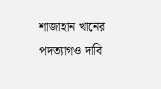শাজাহান খানের পদত্যাগও দাবি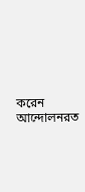করেন আন্দোলনরত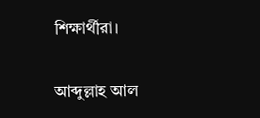শিক্ষার্থীরা।

আব্দুল্লাহ আল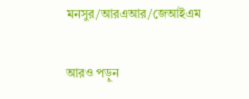মনসুর/আরএআর/জেআইএম

আরও পড়ুন